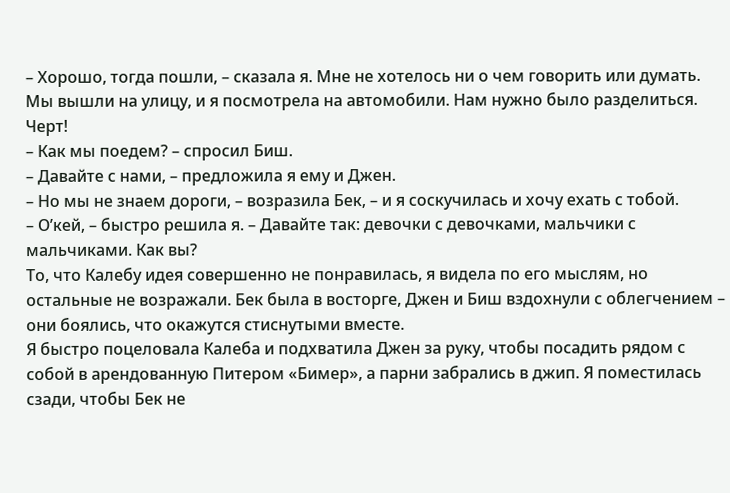– Хорошо, тогда пошли, – сказала я. Мне не хотелось ни о чем говорить или думать.
Мы вышли на улицу, и я посмотрела на автомобили. Нам нужно было разделиться. Черт!
– Как мы поедем? – спросил Биш.
– Давайте с нами, – предложила я ему и Джен.
– Но мы не знаем дороги, – возразила Бек, – и я соскучилась и хочу ехать с тобой.
– О’кей, – быстро решила я. – Давайте так: девочки с девочками, мальчики с мальчиками. Как вы?
То, что Калебу идея совершенно не понравилась, я видела по его мыслям, но остальные не возражали. Бек была в восторге, Джен и Биш вздохнули с облегчением – они боялись, что окажутся стиснутыми вместе.
Я быстро поцеловала Калеба и подхватила Джен за руку, чтобы посадить рядом с собой в арендованную Питером «Бимер», а парни забрались в джип. Я поместилась сзади, чтобы Бек не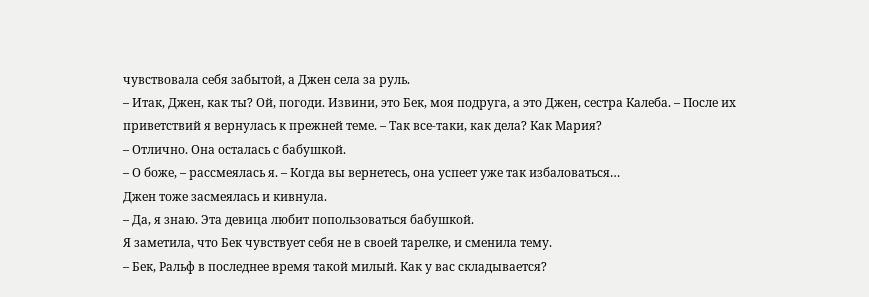чувствовала себя забытой, а Джен села за руль.
– Итак, Джен, как ты? Ой, погоди. Извини, это Бек, моя подруга, а это Джен, сестра Калеба. – После их приветствий я вернулась к прежней теме. – Так все-таки, как дела? Как Мария?
– Отлично. Она осталась с бабушкой.
– О боже, – рассмеялась я. – Когда вы вернетесь, она успеет уже так избаловаться…
Джен тоже засмеялась и кивнула.
– Да, я знаю. Эта девица любит попользоваться бабушкой.
Я заметила, что Бек чувствует себя не в своей тарелке, и сменила тему.
– Бек, Ральф в последнее время такой милый. Как у вас складывается?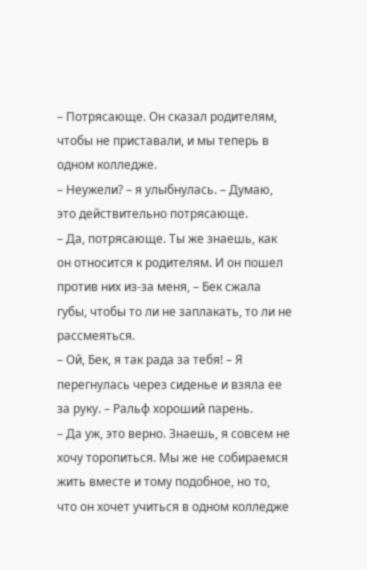– Потрясающе. Он сказал родителям, чтобы не приставали, и мы теперь в одном колледже.
– Неужели? – я улыбнулась. – Думаю, это действительно потрясающе.
– Да, потрясающе. Ты же знаешь, как он относится к родителям. И он пошел против них из-за меня, – Бек сжала губы, чтобы то ли не заплакать, то ли не рассмеяться.
– Ой, Бек, я так рада за тебя! – Я перегнулась через сиденье и взяла ее за руку. – Ральф хороший парень.
– Да уж, это верно. Знаешь, я совсем не хочу торопиться. Мы же не собираемся жить вместе и тому подобное, но то, что он хочет учиться в одном колледже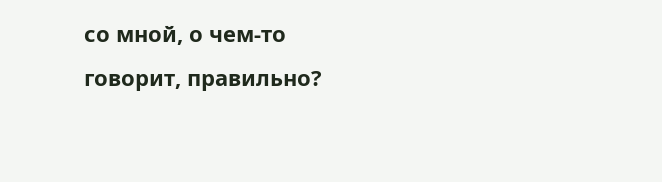со мной, о чем-то говорит, правильно?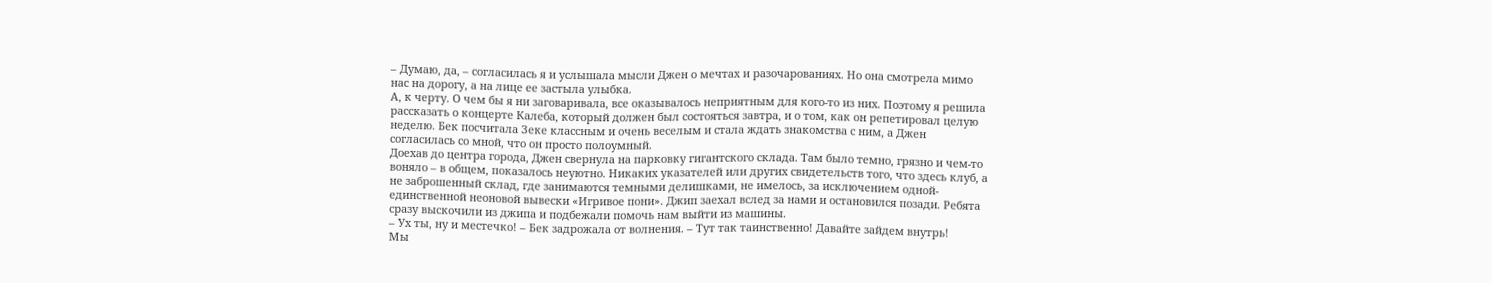– Думаю, да, – согласилась я и услышала мысли Джен о мечтах и разочарованиях. Но она смотрела мимо нас на дорогу, а на лице ее застыла улыбка.
А, к черту. О чем бы я ни заговаривала, все оказывалось неприятным для кого-то из них. Поэтому я решила рассказать о концерте Калеба, который должен был состояться завтра, и о том, как он репетировал целую неделю. Бек посчитала Зеке классным и очень веселым и стала ждать знакомства с ним, а Джен согласилась со мной, что он просто полоумный.
Доехав до центра города, Джен свернула на парковку гигантского склада. Там было темно, грязно и чем-то воняло – в общем, показалось неуютно. Никаких указателей или других свидетельств того, что здесь клуб, а не заброшенный склад, где занимаются темными делишками, не имелось, за исключением одной-единственной неоновой вывески «Игривое пони». Джип заехал вслед за нами и остановился позади. Ребята сразу выскочили из джипа и подбежали помочь нам выйти из машины.
– Ух ты, ну и местечко! – Бек задрожала от волнения. – Тут так таинственно! Давайте зайдем внутрь!
Мы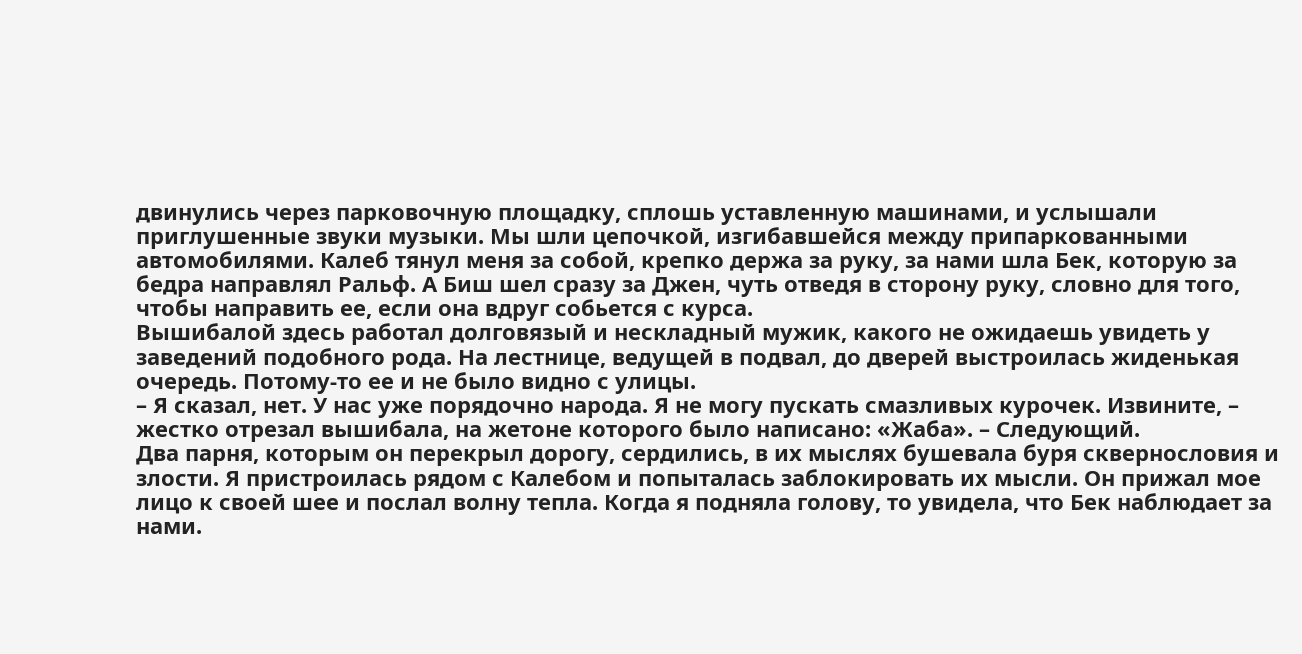двинулись через парковочную площадку, сплошь уставленную машинами, и услышали приглушенные звуки музыки. Мы шли цепочкой, изгибавшейся между припаркованными автомобилями. Калеб тянул меня за собой, крепко держа за руку, за нами шла Бек, которую за бедра направлял Ральф. А Биш шел сразу за Джен, чуть отведя в сторону руку, словно для того, чтобы направить ее, если она вдруг собьется с курса.
Вышибалой здесь работал долговязый и нескладный мужик, какого не ожидаешь увидеть у заведений подобного рода. На лестнице, ведущей в подвал, до дверей выстроилась жиденькая очередь. Потому-то ее и не было видно с улицы.
– Я сказал, нет. У нас уже порядочно народа. Я не могу пускать смазливых курочек. Извините, – жестко отрезал вышибала, на жетоне которого было написано: «Жаба». – Следующий.
Два парня, которым он перекрыл дорогу, сердились, в их мыслях бушевала буря сквернословия и злости. Я пристроилась рядом с Калебом и попыталась заблокировать их мысли. Он прижал мое лицо к своей шее и послал волну тепла. Когда я подняла голову, то увидела, что Бек наблюдает за нами.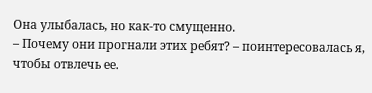Она улыбалась, но как-то смущенно.
– Почему они прогнали этих ребят? – поинтересовалась я, чтобы отвлечь ее.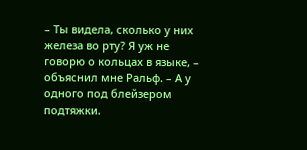– Ты видела, сколько у них железа во рту? Я уж не говорю о кольцах в языке, – объяснил мне Ральф. – А у одного под блейзером подтяжки.